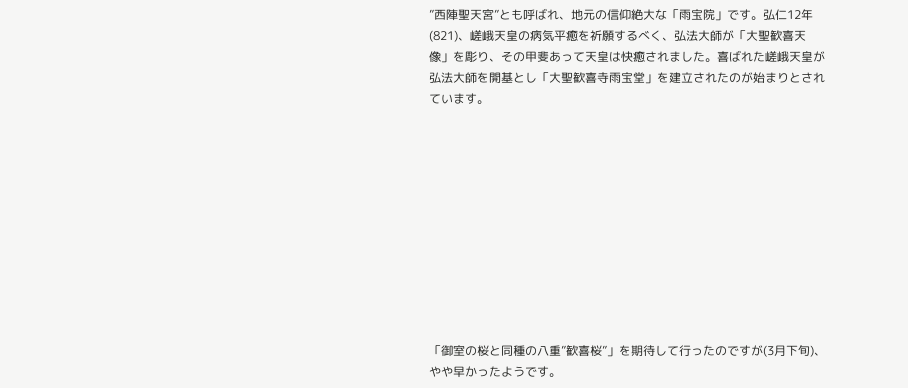”西陣聖天宮”とも呼ばれ、地元の信仰絶大な「雨宝院」です。弘仁12年(821)、嵯峨天皇の病気平癒を祈願するべく、弘法大師が「大聖歓喜天像」を彫り、その甲斐あって天皇は快癒されました。喜ばれた嵯峨天皇が弘法大師を開基とし「大聖歓喜寺雨宝堂」を建立されたのが始まりとされています。











「御室の桜と同種の八重”歓喜桜”」を期待して行ったのですが(3月下旬)、やや早かったようです。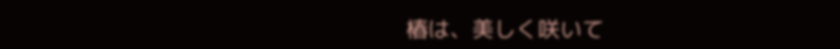椿は、美しく咲いて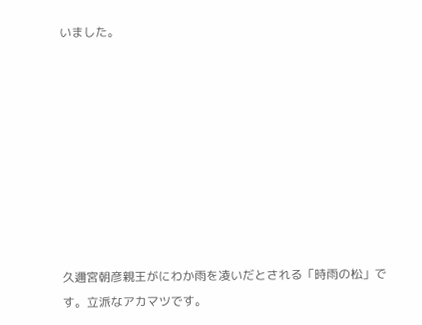いました。









久邇宮朝彦親王がにわか雨を凌いだとされる「時雨の松」です。立派なアカマツです。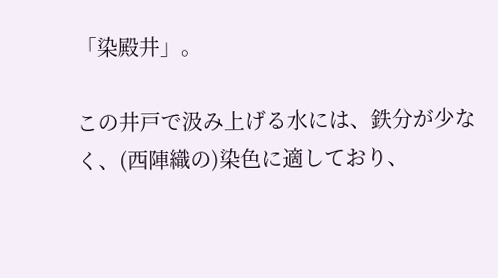「染殿井」。

この井戸で汲み上げる水には、鉄分が少なく、(西陣織の)染色に適しており、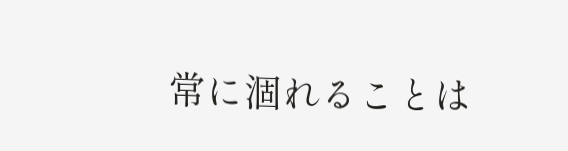常に涸れることは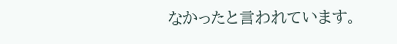なかったと言われています。